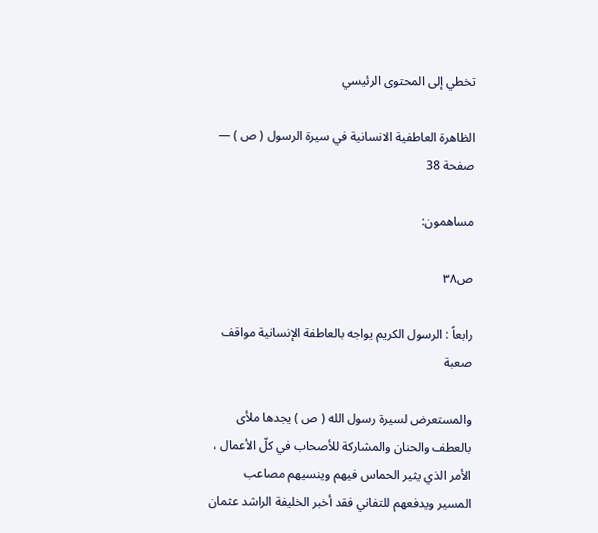تخطي إلى المحتوى الرئيسي

الظاهرة العاطفية الانسانية في سيرة الرسول ( ص ) — صفحة 38

مساهمون:

ص٣٨

رابعاً : الرسول الكريم يواجه بالعاطفة الإنسانية مواقف صعبة

والمستعرض لسيرة رسول الله ( ص ) يجدها ملأى بالعطف والحنان والمشاركة للأصحاب في كلّ الأعمال ، الأمر الذي يثير الحماس فيهم وينسيهم مصاعب المسير ويدفعهم للتفاني فقد أخبر الخليفة الراشد عثمان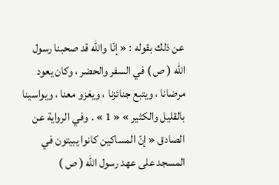عن ذلك بقوله : « إنّا والله قد صحبنا رسول الله ( ص ) في السفر والحضر ، وكان يعود مرضانا ، ويتبع جنائزنا ، ويغزو معنا ، ويواسينا بالقليل والكثير » « 1 » . وفي الرواية عن الصادق « إنّ المساكين كانوا يبيتون في المسجد على عهد رسول الله ( ص )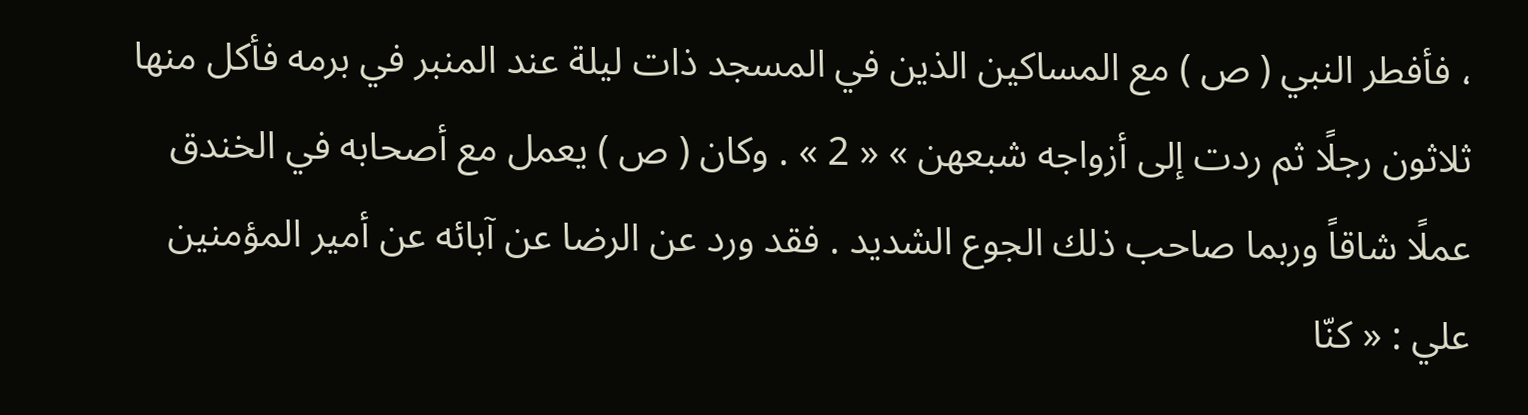، فأفطر النبي ( ص ) مع المساكين الذين في المسجد ذات ليلة عند المنبر في برمه فأكل منها ثلاثون رجلًا ثم ردت إلى أزواجه شبعهن » « 2 » . وكان ( ص ) يعمل مع أصحابه في الخندق عملًا شاقاً وربما صاحب ذلك الجوع الشديد . فقد ورد عن الرضا عن آبائه عن أمير المؤمنين علي : « كنّا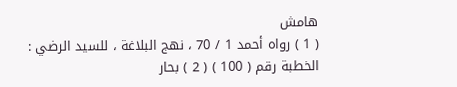هامش
( 1 ) رواه أحمد 1 / 70 ، نهج البلاغة ، للسيد الرضي : الخطبة رقم ( 100 ) ( 2 ) بحار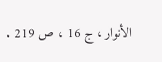الأنوار ، ج 16 ، ص 219 .